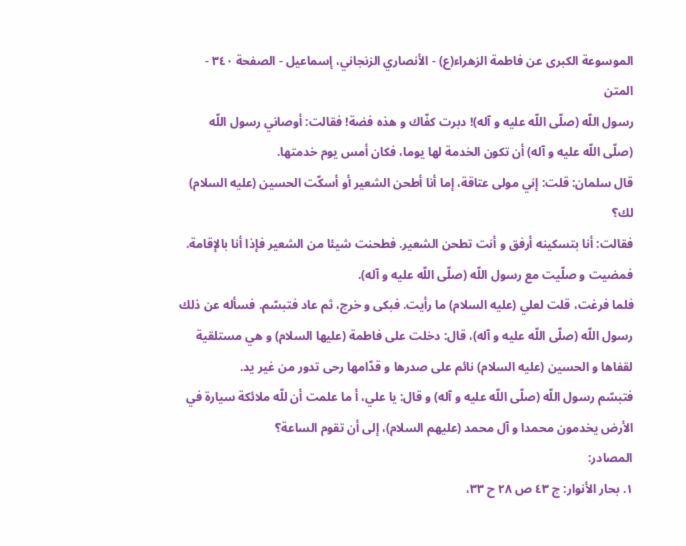الموسوعة الكبرى عن فاطمة الزهراء(ع) - الأنصاري الزنجاني، إسماعيل - الصفحة ٣٤٠ - المتن
رسول اللّه (صلّى اللّه عليه و آله)! دبرت كفّاك و هذه فضة! فقالت: أوصاني رسول اللّه (صلّى اللّه عليه و آله) أن تكون الخدمة لها يوما، فكان أمس يوم خدمتها.
قال سلمان: قلت: إني مولى عتاقة، إما أنا أطحن الشعير أو أسكّت الحسين (عليه السلام) لك؟
فقالت: أنا بتسكينه أرفق و أنت تطحن الشعير. فطحنت شيئا من الشعير فإذا أنا بالإقامة.
فمضيت و صلّيت مع رسول اللّه (صلّى اللّه عليه و آله).
فلما فرغت، قلت لعلي (عليه السلام) ما رأيت. فبكى و خرج، ثم عاد فتبسّم. فسأله عن ذلك رسول اللّه (صلّى اللّه عليه و آله)، قال: دخلت على فاطمة (عليها السلام) و هي مستلقية لقفاها و الحسين (عليه السلام) نائم على صدرها و قدّامها رحى تدور من غير يد.
فتبسّم رسول اللّه (صلّى اللّه عليه و آله) و قال: يا علي، أ ما علمت أن للّه ملائكة سيارة في الأرض يخدمون محمدا و آل محمد (عليهم السلام)، إلى أن تقوم الساعة؟
المصادر:
١. بحار الأنوار: ج ٤٣ ص ٢٨ ح ٣٣،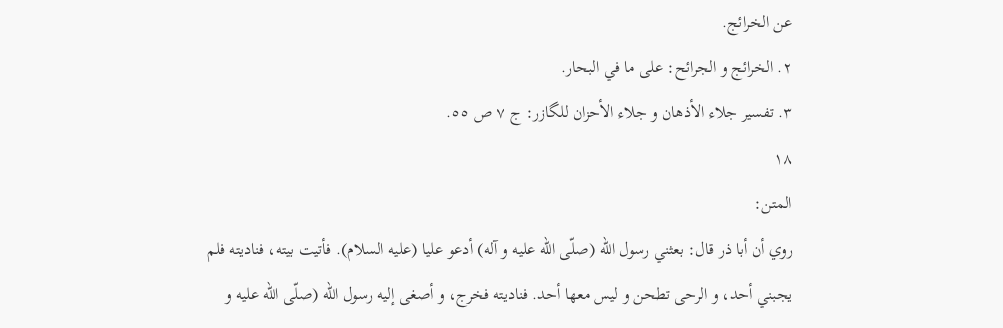عن الخرائج.
٢. الخرائج و الجرائح: على ما في البحار.
٣. تفسير جلاء الأذهان و جلاء الأحزان للگازر: ج ٧ ص ٥٥.
١٨
المتن:
روي أن أبا ذر قال: بعثني رسول اللّه (صلّى اللّه عليه و آله) أدعو عليا (عليه السلام). فأتيت بيته، فناديته فلم يجبني أحد، و الرحى تطحن و ليس معها أحد. فناديته فخرج، و أصغى إليه رسول اللّه (صلّى اللّه عليه و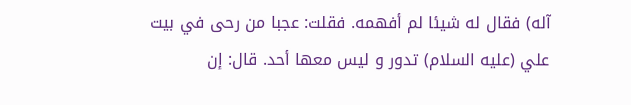آله) فقال له شيئا لم أفهمه. فقلت: عجبا من رحى في بيت علي (عليه السلام) تدور و ليس معها أحد. قال: إن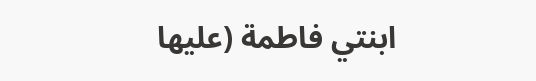ابنتي فاطمة (عليها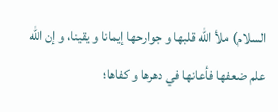السلام) ملأ اللّه قلبها و جوارحها إيمانا و يقينا، و إن اللّه علم ضعفها فأعانها في دهرها و كفاها؛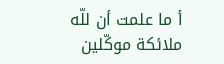أ ما علمت أن للّه ملائكة موكّلين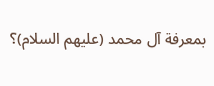بمعرفة آل محمد (عليهم السلام)؟